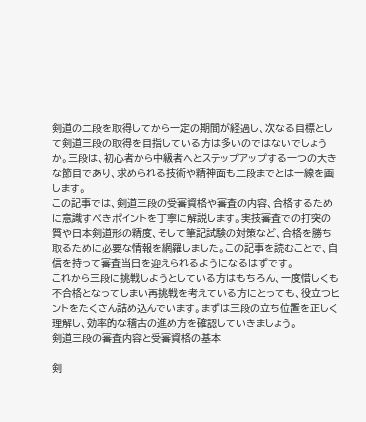剣道の二段を取得してから一定の期間が経過し、次なる目標として剣道三段の取得を目指している方は多いのではないでしょうか。三段は、初心者から中級者へとステップアップする一つの大きな節目であり、求められる技術や精神面も二段までとは一線を画します。
この記事では、剣道三段の受審資格や審査の内容、合格するために意識すべきポイントを丁寧に解説します。実技審査での打突の質や日本剣道形の精度、そして筆記試験の対策など、合格を勝ち取るために必要な情報を網羅しました。この記事を読むことで、自信を持って審査当日を迎えられるようになるはずです。
これから三段に挑戦しようとしている方はもちろん、一度惜しくも不合格となってしまい再挑戦を考えている方にとっても、役立つヒントをたくさん詰め込んでいます。まずは三段の立ち位置を正しく理解し、効率的な稽古の進め方を確認していきましょう。
剣道三段の審査内容と受審資格の基本

剣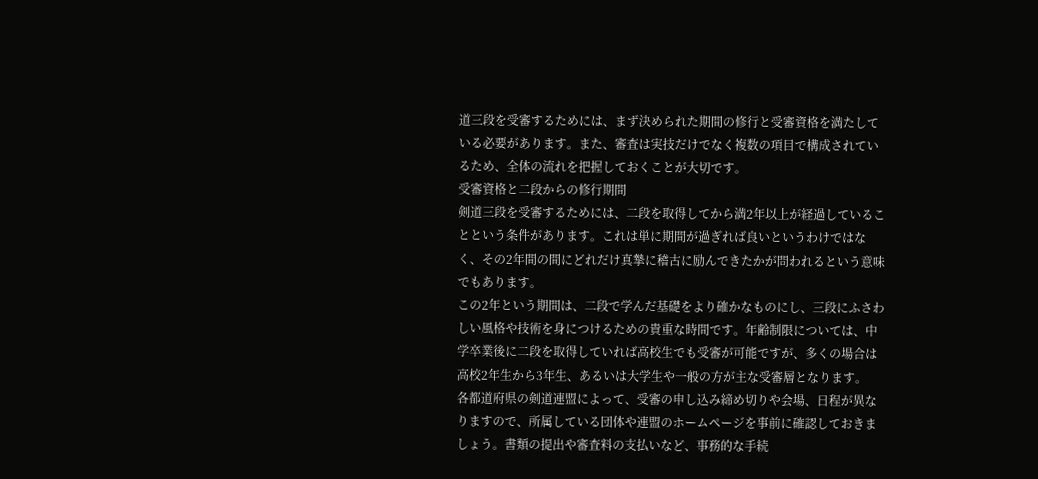道三段を受審するためには、まず決められた期間の修行と受審資格を満たしている必要があります。また、審査は実技だけでなく複数の項目で構成されているため、全体の流れを把握しておくことが大切です。
受審資格と二段からの修行期間
剣道三段を受審するためには、二段を取得してから満2年以上が経過していることという条件があります。これは単に期間が過ぎれば良いというわけではなく、その2年間の間にどれだけ真摯に稽古に励んできたかが問われるという意味でもあります。
この2年という期間は、二段で学んだ基礎をより確かなものにし、三段にふさわしい風格や技術を身につけるための貴重な時間です。年齢制限については、中学卒業後に二段を取得していれば高校生でも受審が可能ですが、多くの場合は高校2年生から3年生、あるいは大学生や一般の方が主な受審層となります。
各都道府県の剣道連盟によって、受審の申し込み締め切りや会場、日程が異なりますので、所属している団体や連盟のホームページを事前に確認しておきましょう。書類の提出や審査料の支払いなど、事務的な手続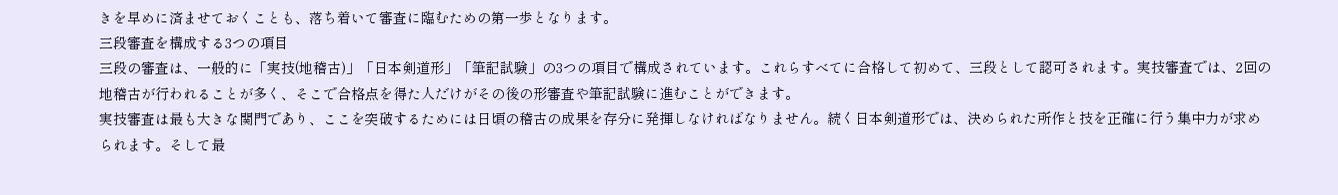きを早めに済ませておくことも、落ち着いて審査に臨むための第一歩となります。
三段審査を構成する3つの項目
三段の審査は、一般的に「実技(地稽古)」「日本剣道形」「筆記試験」の3つの項目で構成されています。これらすべてに合格して初めて、三段として認可されます。実技審査では、2回の地稽古が行われることが多く、そこで合格点を得た人だけがその後の形審査や筆記試験に進むことができます。
実技審査は最も大きな関門であり、ここを突破するためには日頃の稽古の成果を存分に発揮しなければなりません。続く日本剣道形では、決められた所作と技を正確に行う集中力が求められます。そして最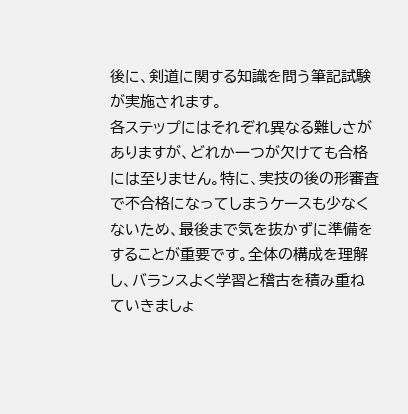後に、剣道に関する知識を問う筆記試験が実施されます。
各ステップにはそれぞれ異なる難しさがありますが、どれか一つが欠けても合格には至りません。特に、実技の後の形審査で不合格になってしまうケースも少なくないため、最後まで気を抜かずに準備をすることが重要です。全体の構成を理解し、バランスよく学習と稽古を積み重ねていきましょ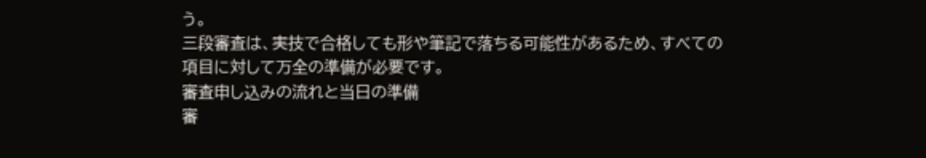う。
三段審査は、実技で合格しても形や筆記で落ちる可能性があるため、すべての項目に対して万全の準備が必要です。
審査申し込みの流れと当日の準備
審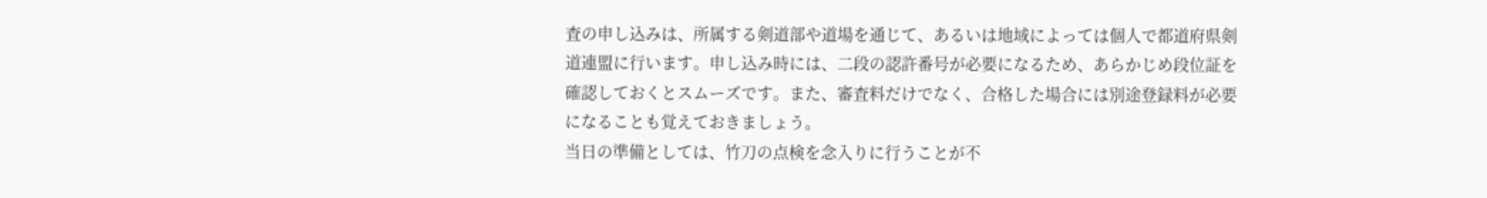査の申し込みは、所属する剣道部や道場を通じて、あるいは地域によっては個人で都道府県剣道連盟に行います。申し込み時には、二段の認許番号が必要になるため、あらかじめ段位証を確認しておくとスムーズです。また、審査料だけでなく、合格した場合には別途登録料が必要になることも覚えておきましょう。
当日の準備としては、竹刀の点検を念入りに行うことが不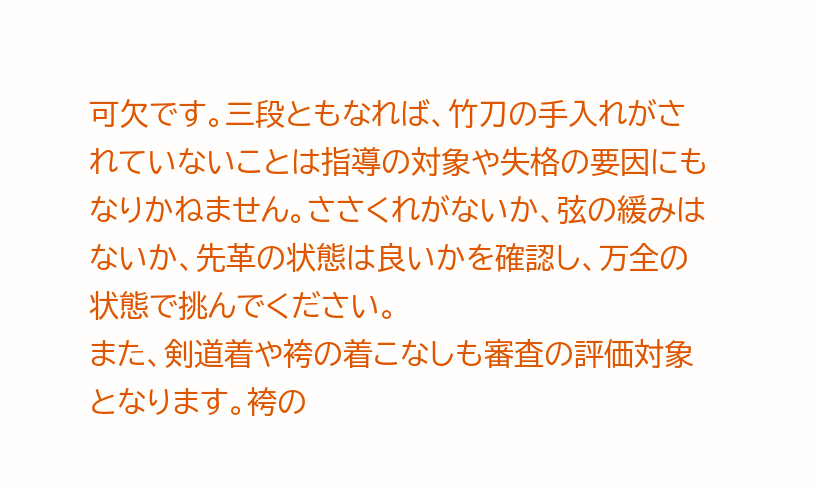可欠です。三段ともなれば、竹刀の手入れがされていないことは指導の対象や失格の要因にもなりかねません。ささくれがないか、弦の緩みはないか、先革の状態は良いかを確認し、万全の状態で挑んでください。
また、剣道着や袴の着こなしも審査の評価対象となります。袴の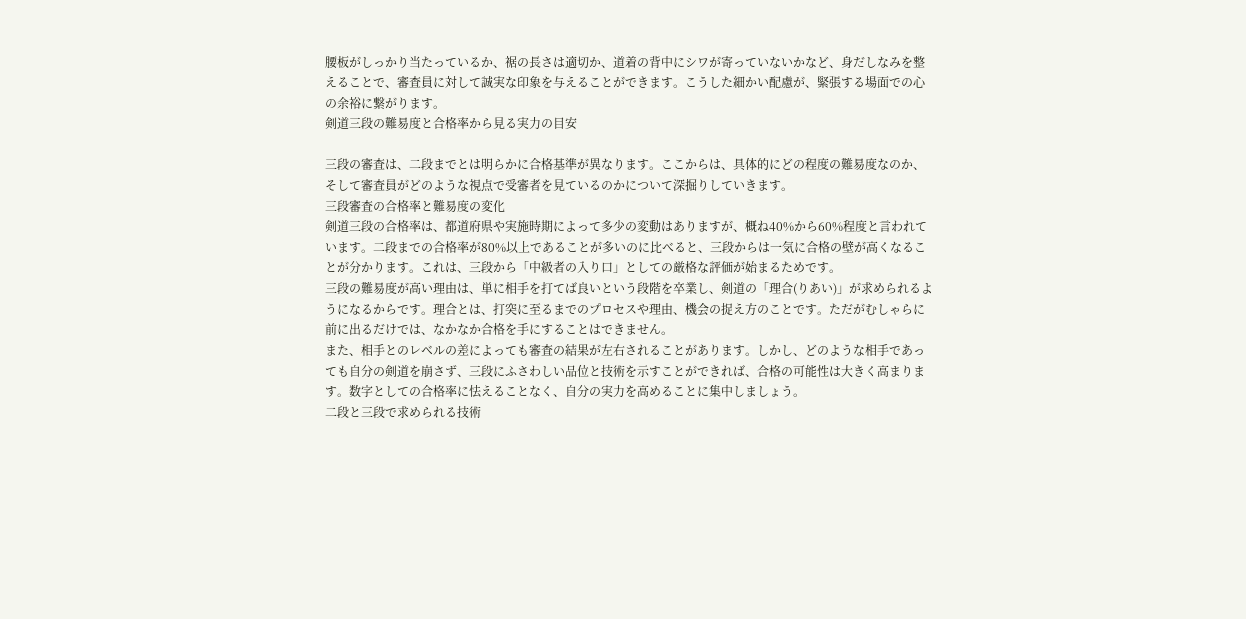腰板がしっかり当たっているか、裾の長さは適切か、道着の背中にシワが寄っていないかなど、身だしなみを整えることで、審査員に対して誠実な印象を与えることができます。こうした細かい配慮が、緊張する場面での心の余裕に繋がります。
剣道三段の難易度と合格率から見る実力の目安

三段の審査は、二段までとは明らかに合格基準が異なります。ここからは、具体的にどの程度の難易度なのか、そして審査員がどのような視点で受審者を見ているのかについて深掘りしていきます。
三段審査の合格率と難易度の変化
剣道三段の合格率は、都道府県や実施時期によって多少の変動はありますが、概ね40%から60%程度と言われています。二段までの合格率が80%以上であることが多いのに比べると、三段からは一気に合格の壁が高くなることが分かります。これは、三段から「中級者の入り口」としての厳格な評価が始まるためです。
三段の難易度が高い理由は、単に相手を打てば良いという段階を卒業し、剣道の「理合(りあい)」が求められるようになるからです。理合とは、打突に至るまでのプロセスや理由、機会の捉え方のことです。ただがむしゃらに前に出るだけでは、なかなか合格を手にすることはできません。
また、相手とのレベルの差によっても審査の結果が左右されることがあります。しかし、どのような相手であっても自分の剣道を崩さず、三段にふさわしい品位と技術を示すことができれば、合格の可能性は大きく高まります。数字としての合格率に怯えることなく、自分の実力を高めることに集中しましょう。
二段と三段で求められる技術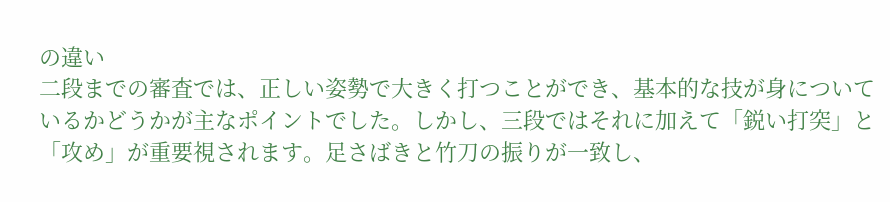の違い
二段までの審査では、正しい姿勢で大きく打つことができ、基本的な技が身についているかどうかが主なポイントでした。しかし、三段ではそれに加えて「鋭い打突」と「攻め」が重要視されます。足さばきと竹刀の振りが一致し、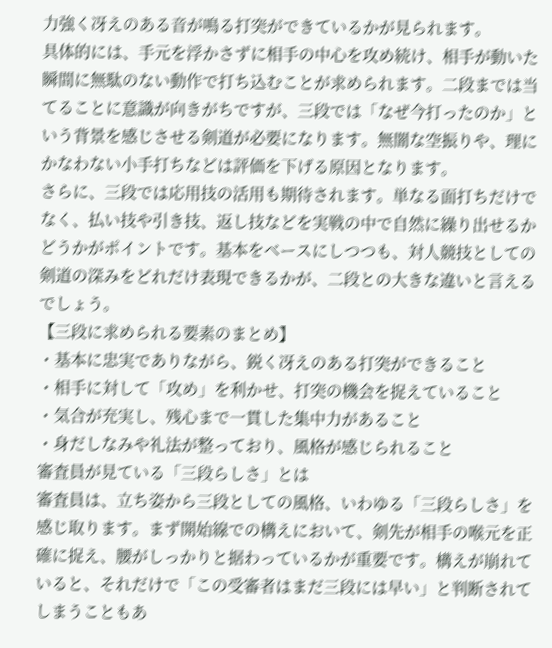力強く冴えのある音が鳴る打突ができているかが見られます。
具体的には、手元を浮かさずに相手の中心を攻め続け、相手が動いた瞬間に無駄のない動作で打ち込むことが求められます。二段までは当てることに意識が向きがちですが、三段では「なぜ今打ったのか」という背景を感じさせる剣道が必要になります。無闇な空振りや、理にかなわない小手打ちなどは評価を下げる原因となります。
さらに、三段では応用技の活用も期待されます。単なる面打ちだけでなく、払い技や引き技、返し技などを実戦の中で自然に繰り出せるかどうかがポイントです。基本をベースにしつつも、対人競技としての剣道の深みをどれだけ表現できるかが、二段との大きな違いと言えるでしょう。
【三段に求められる要素のまとめ】
・基本に忠実でありながら、鋭く冴えのある打突ができること
・相手に対して「攻め」を利かせ、打突の機会を捉えていること
・気合が充実し、残心まで一貫した集中力があること
・身だしなみや礼法が整っており、風格が感じられること
審査員が見ている「三段らしさ」とは
審査員は、立ち姿から三段としての風格、いわゆる「三段らしさ」を感じ取ります。まず開始線での構えにおいて、剣先が相手の喉元を正確に捉え、腰がしっかりと据わっているかが重要です。構えが崩れていると、それだけで「この受審者はまだ三段には早い」と判断されてしまうこともあ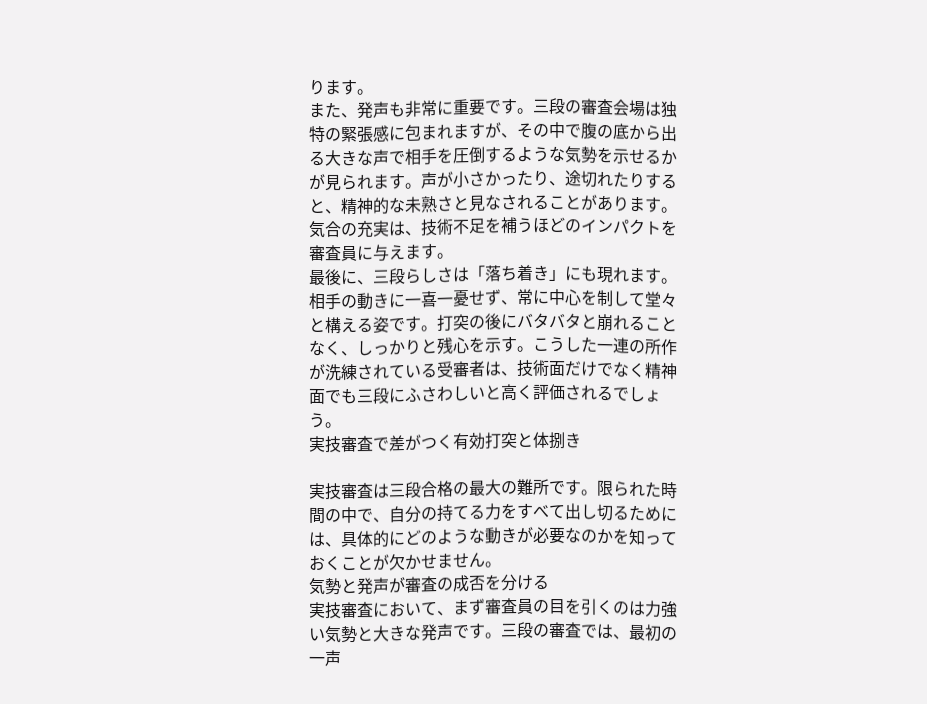ります。
また、発声も非常に重要です。三段の審査会場は独特の緊張感に包まれますが、その中で腹の底から出る大きな声で相手を圧倒するような気勢を示せるかが見られます。声が小さかったり、途切れたりすると、精神的な未熟さと見なされることがあります。気合の充実は、技術不足を補うほどのインパクトを審査員に与えます。
最後に、三段らしさは「落ち着き」にも現れます。相手の動きに一喜一憂せず、常に中心を制して堂々と構える姿です。打突の後にバタバタと崩れることなく、しっかりと残心を示す。こうした一連の所作が洗練されている受審者は、技術面だけでなく精神面でも三段にふさわしいと高く評価されるでしょう。
実技審査で差がつく有効打突と体捌き

実技審査は三段合格の最大の難所です。限られた時間の中で、自分の持てる力をすべて出し切るためには、具体的にどのような動きが必要なのかを知っておくことが欠かせません。
気勢と発声が審査の成否を分ける
実技審査において、まず審査員の目を引くのは力強い気勢と大きな発声です。三段の審査では、最初の一声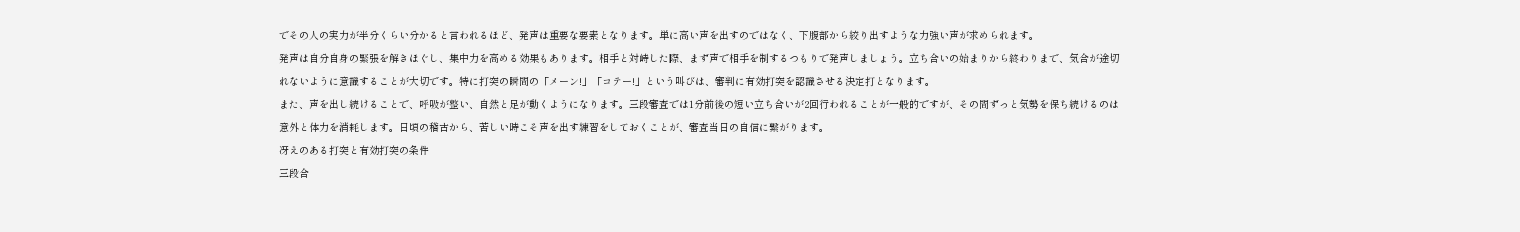でその人の実力が半分くらい分かると言われるほど、発声は重要な要素となります。単に高い声を出すのではなく、下腹部から絞り出すような力強い声が求められます。
発声は自分自身の緊張を解きほぐし、集中力を高める効果もあります。相手と対峙した際、まず声で相手を制するつもりで発声しましょう。立ち合いの始まりから終わりまで、気合が途切れないように意識することが大切です。特に打突の瞬間の「メーン!」「コテー!」という叫びは、審判に有効打突を認識させる決定打となります。
また、声を出し続けることで、呼吸が整い、自然と足が動くようになります。三段審査では1分前後の短い立ち合いが2回行われることが一般的ですが、その間ずっと気勢を保ち続けるのは意外と体力を消耗します。日頃の稽古から、苦しい時こそ声を出す練習をしておくことが、審査当日の自信に繋がります。
冴えのある打突と有効打突の条件
三段合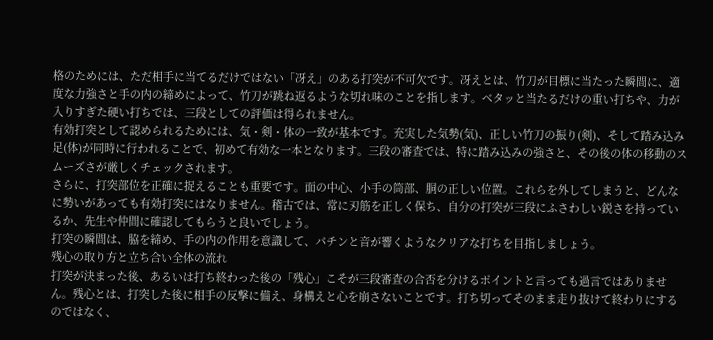格のためには、ただ相手に当てるだけではない「冴え」のある打突が不可欠です。冴えとは、竹刀が目標に当たった瞬間に、適度な力強さと手の内の締めによって、竹刀が跳ね返るような切れ味のことを指します。ベタッと当たるだけの重い打ちや、力が入りすぎた硬い打ちでは、三段としての評価は得られません。
有効打突として認められるためには、気・剣・体の一致が基本です。充実した気勢(気)、正しい竹刀の振り(剣)、そして踏み込み足(体)が同時に行われることで、初めて有効な一本となります。三段の審査では、特に踏み込みの強さと、その後の体の移動のスムーズさが厳しくチェックされます。
さらに、打突部位を正確に捉えることも重要です。面の中心、小手の筒部、胴の正しい位置。これらを外してしまうと、どんなに勢いがあっても有効打突にはなりません。稽古では、常に刃筋を正しく保ち、自分の打突が三段にふさわしい鋭さを持っているか、先生や仲間に確認してもらうと良いでしょう。
打突の瞬間は、脇を締め、手の内の作用を意識して、パチンと音が響くようなクリアな打ちを目指しましょう。
残心の取り方と立ち合い全体の流れ
打突が決まった後、あるいは打ち終わった後の「残心」こそが三段審査の合否を分けるポイントと言っても過言ではありません。残心とは、打突した後に相手の反撃に備え、身構えと心を崩さないことです。打ち切ってそのまま走り抜けて終わりにするのではなく、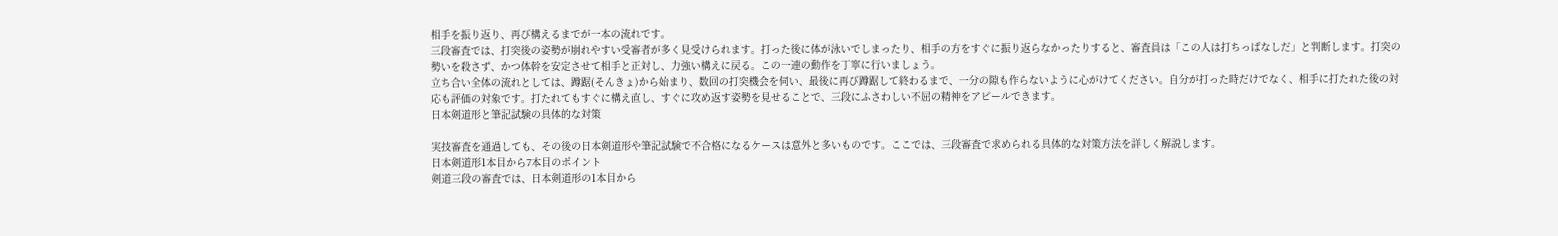相手を振り返り、再び構えるまでが一本の流れです。
三段審査では、打突後の姿勢が崩れやすい受審者が多く見受けられます。打った後に体が泳いでしまったり、相手の方をすぐに振り返らなかったりすると、審査員は「この人は打ちっぱなしだ」と判断します。打突の勢いを殺さず、かつ体幹を安定させて相手と正対し、力強い構えに戻る。この一連の動作を丁寧に行いましょう。
立ち合い全体の流れとしては、蹲踞(そんきょ)から始まり、数回の打突機会を伺い、最後に再び蹲踞して終わるまで、一分の隙も作らないように心がけてください。自分が打った時だけでなく、相手に打たれた後の対応も評価の対象です。打たれてもすぐに構え直し、すぐに攻め返す姿勢を見せることで、三段にふさわしい不屈の精神をアピールできます。
日本剣道形と筆記試験の具体的な対策

実技審査を通過しても、その後の日本剣道形や筆記試験で不合格になるケースは意外と多いものです。ここでは、三段審査で求められる具体的な対策方法を詳しく解説します。
日本剣道形1本目から7本目のポイント
剣道三段の審査では、日本剣道形の1本目から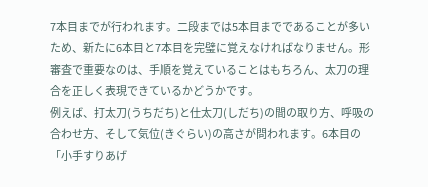7本目までが行われます。二段までは5本目までであることが多いため、新たに6本目と7本目を完璧に覚えなければなりません。形審査で重要なのは、手順を覚えていることはもちろん、太刀の理合を正しく表現できているかどうかです。
例えば、打太刀(うちだち)と仕太刀(しだち)の間の取り方、呼吸の合わせ方、そして気位(きぐらい)の高さが問われます。6本目の「小手すりあげ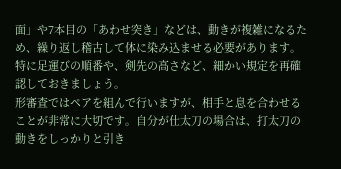面」や7本目の「あわせ突き」などは、動きが複雑になるため、繰り返し稽古して体に染み込ませる必要があります。特に足運びの順番や、剣先の高さなど、細かい規定を再確認しておきましょう。
形審査ではペアを組んで行いますが、相手と息を合わせることが非常に大切です。自分が仕太刀の場合は、打太刀の動きをしっかりと引き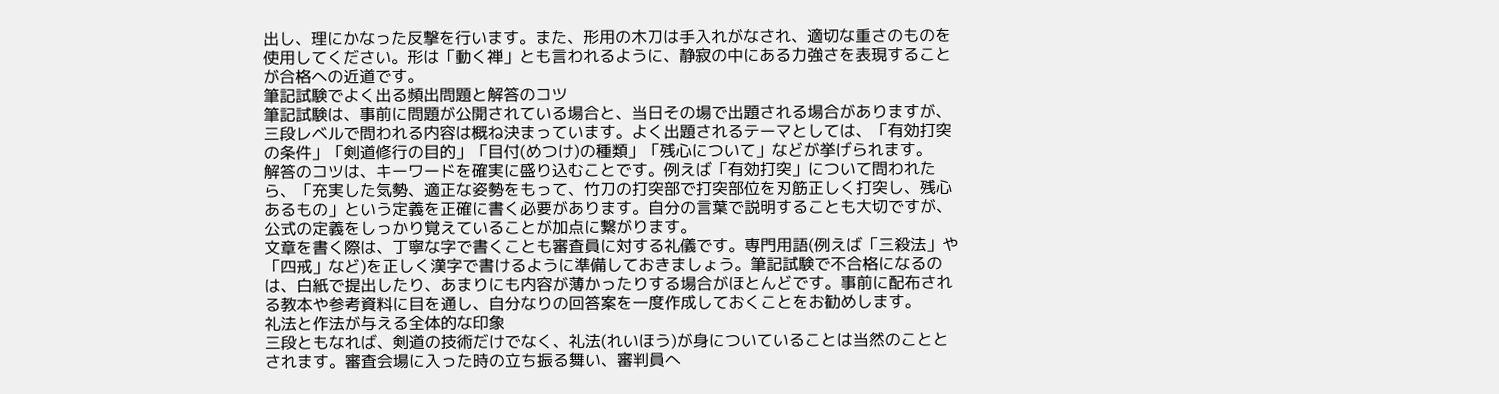出し、理にかなった反撃を行います。また、形用の木刀は手入れがなされ、適切な重さのものを使用してください。形は「動く禅」とも言われるように、静寂の中にある力強さを表現することが合格への近道です。
筆記試験でよく出る頻出問題と解答のコツ
筆記試験は、事前に問題が公開されている場合と、当日その場で出題される場合がありますが、三段レベルで問われる内容は概ね決まっています。よく出題されるテーマとしては、「有効打突の条件」「剣道修行の目的」「目付(めつけ)の種類」「残心について」などが挙げられます。
解答のコツは、キーワードを確実に盛り込むことです。例えば「有効打突」について問われたら、「充実した気勢、適正な姿勢をもって、竹刀の打突部で打突部位を刃筋正しく打突し、残心あるもの」という定義を正確に書く必要があります。自分の言葉で説明することも大切ですが、公式の定義をしっかり覚えていることが加点に繋がります。
文章を書く際は、丁寧な字で書くことも審査員に対する礼儀です。専門用語(例えば「三殺法」や「四戒」など)を正しく漢字で書けるように準備しておきましょう。筆記試験で不合格になるのは、白紙で提出したり、あまりにも内容が薄かったりする場合がほとんどです。事前に配布される教本や参考資料に目を通し、自分なりの回答案を一度作成しておくことをお勧めします。
礼法と作法が与える全体的な印象
三段ともなれば、剣道の技術だけでなく、礼法(れいほう)が身についていることは当然のこととされます。審査会場に入った時の立ち振る舞い、審判員へ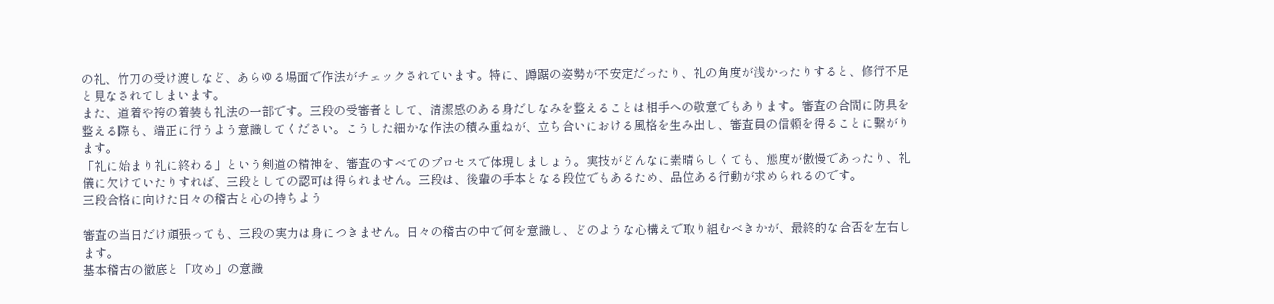の礼、竹刀の受け渡しなど、あらゆる場面で作法がチェックされています。特に、蹲踞の姿勢が不安定だったり、礼の角度が浅かったりすると、修行不足と見なされてしまいます。
また、道着や袴の着装も礼法の一部です。三段の受審者として、清潔感のある身だしなみを整えることは相手への敬意でもあります。審査の合間に防具を整える際も、端正に行うよう意識してください。こうした細かな作法の積み重ねが、立ち合いにおける風格を生み出し、審査員の信頼を得ることに繋がります。
「礼に始まり礼に終わる」という剣道の精神を、審査のすべてのプロセスで体現しましょう。実技がどんなに素晴らしくても、態度が傲慢であったり、礼儀に欠けていたりすれば、三段としての認可は得られません。三段は、後輩の手本となる段位でもあるため、品位ある行動が求められるのです。
三段合格に向けた日々の稽古と心の持ちよう

審査の当日だけ頑張っても、三段の実力は身につきません。日々の稽古の中で何を意識し、どのような心構えで取り組むべきかが、最終的な合否を左右します。
基本稽古の徹底と「攻め」の意識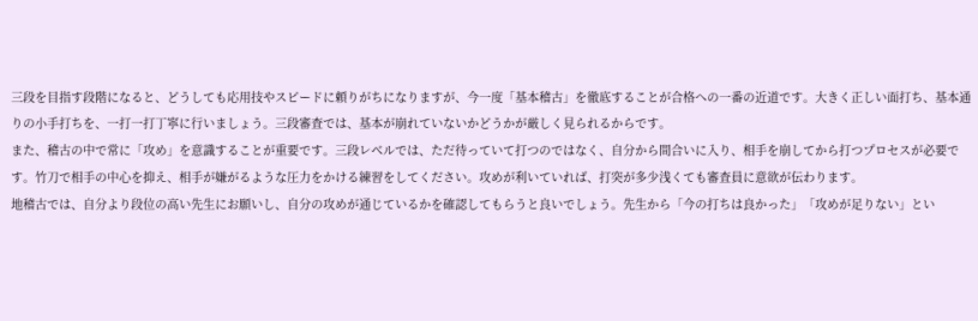三段を目指す段階になると、どうしても応用技やスピードに頼りがちになりますが、今一度「基本稽古」を徹底することが合格への一番の近道です。大きく正しい面打ち、基本通りの小手打ちを、一打一打丁寧に行いましょう。三段審査では、基本が崩れていないかどうかが厳しく見られるからです。
また、稽古の中で常に「攻め」を意識することが重要です。三段レベルでは、ただ待っていて打つのではなく、自分から間合いに入り、相手を崩してから打つプロセスが必要です。竹刀で相手の中心を抑え、相手が嫌がるような圧力をかける練習をしてください。攻めが利いていれば、打突が多少浅くても審査員に意欲が伝わります。
地稽古では、自分より段位の高い先生にお願いし、自分の攻めが通じているかを確認してもらうと良いでしょう。先生から「今の打ちは良かった」「攻めが足りない」とい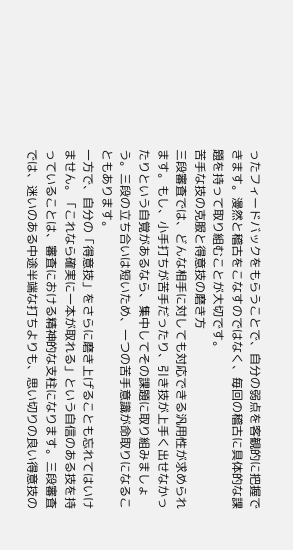ったフィードバックをもらうことで、自分の弱点を客観的に把握できます。漫然と稽古をこなすのではなく、毎回の稽古に具体的な課題を持って取り組むことが大切です。
苦手な技の克服と得意技の磨き方
三段審査では、どんな相手に対しても対応できる汎用性が求められます。もし、小手打ちが苦手だったり、引き技が上手く出せなかったりという自覚があるなら、集中してその課題に取り組みましょう。三段の立ち合いは短いため、一つの苦手意識が命取りになることもあります。
一方で、自分の「得意技」をさらに磨き上げることも忘れてはいけません。「これなら確実に一本が取れる」という自信のある技を持っていることは、審査における精神的な支柱になります。三段審査では、迷いのある中途半端な打ちよりも、思い切りの良い得意技の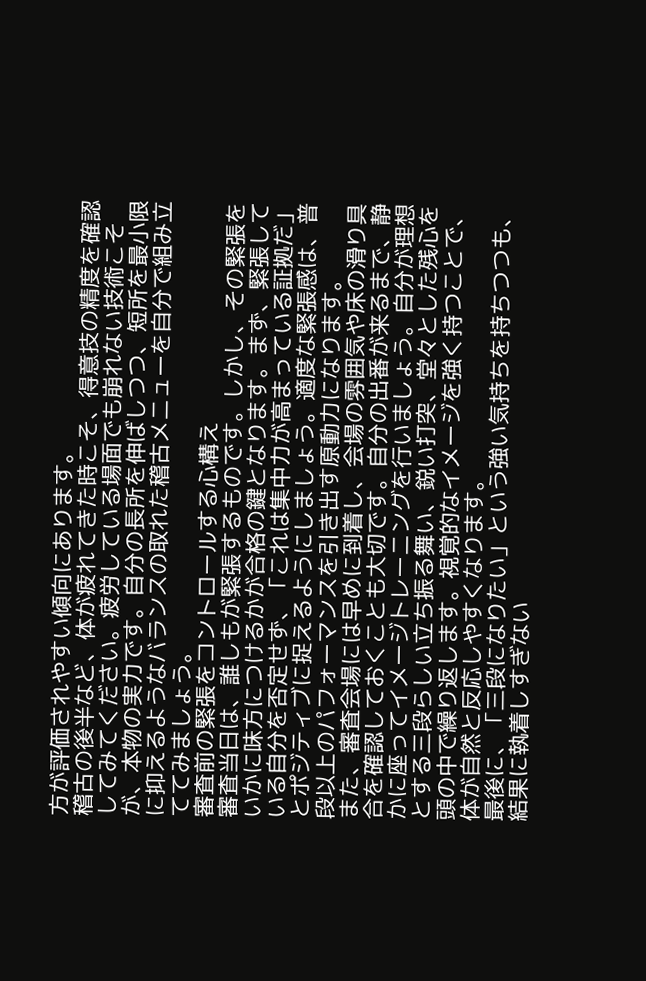方が評価されやすい傾向にあります。
稽古の後半など、体が疲れてきた時こそ、得意技の精度を確認してみてください。疲労している場面でも崩れない技術こそが、本物の実力です。自分の長所を伸ばしつつ、短所を最小限に抑えるようなバランスの取れた稽古メニューを自分で組み立ててみましょう。
審査前の緊張をコントロールする心構え
審査当日は、誰しもが緊張するものです。しかし、その緊張をいかに味方につけるかが合格の鍵となります。まず、緊張している自分を否定せず、「これは集中力が高まっている証拠だ」とポジティブに捉えるようにしましょう。適度な緊張感は、普段以上のパフォーマンスを引き出す原動力になります。
また、審査会場には早めに到着し、会場の雰囲気や床の滑り具合を確認しておくことも大切です。自分の出番が来るまで、静かに座ってイメージトレーニングを行いましょう。自分が理想とする三段らしい立ち振る舞い、鋭い打突、堂々とした残心を頭の中で繰り返します。視覚的なイメージを強く持つことで、体が自然と反応しやすくなります。
最後に、「三段になりたい」という強い気持ちを持ちつつも、結果に執着しすぎない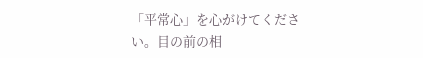「平常心」を心がけてください。目の前の相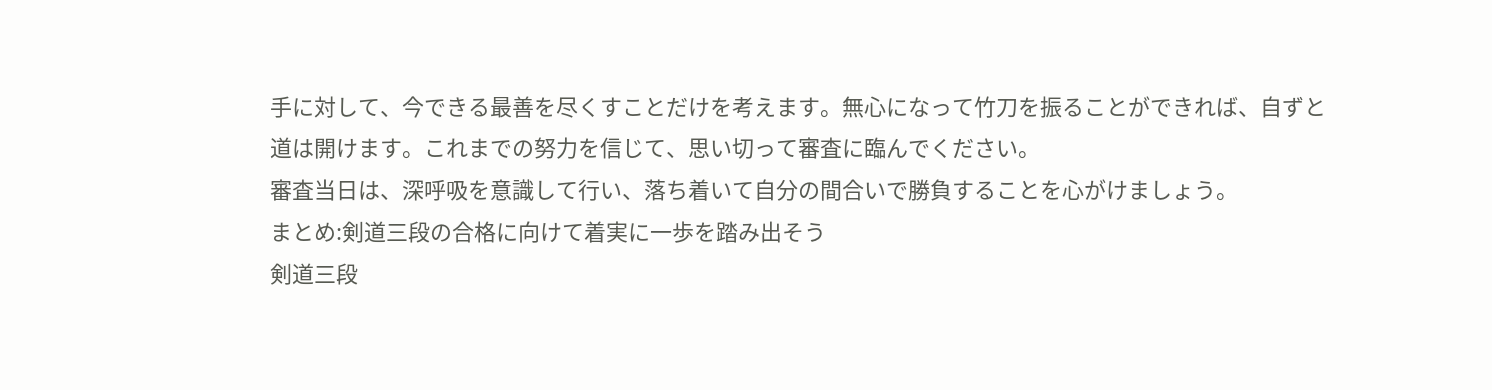手に対して、今できる最善を尽くすことだけを考えます。無心になって竹刀を振ることができれば、自ずと道は開けます。これまでの努力を信じて、思い切って審査に臨んでください。
審査当日は、深呼吸を意識して行い、落ち着いて自分の間合いで勝負することを心がけましょう。
まとめ:剣道三段の合格に向けて着実に一歩を踏み出そう
剣道三段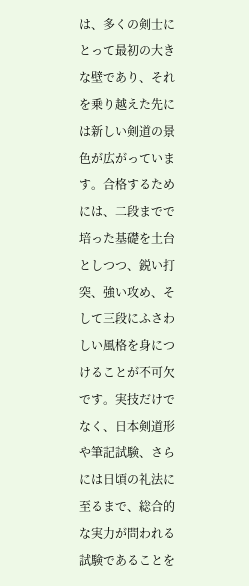は、多くの剣士にとって最初の大きな壁であり、それを乗り越えた先には新しい剣道の景色が広がっています。合格するためには、二段までで培った基礎を土台としつつ、鋭い打突、強い攻め、そして三段にふさわしい風格を身につけることが不可欠です。実技だけでなく、日本剣道形や筆記試験、さらには日頃の礼法に至るまで、総合的な実力が問われる試験であることを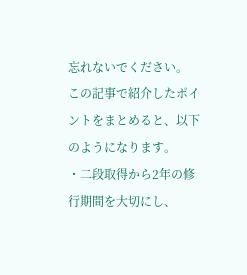忘れないでください。
この記事で紹介したポイントをまとめると、以下のようになります。
・二段取得から2年の修行期間を大切にし、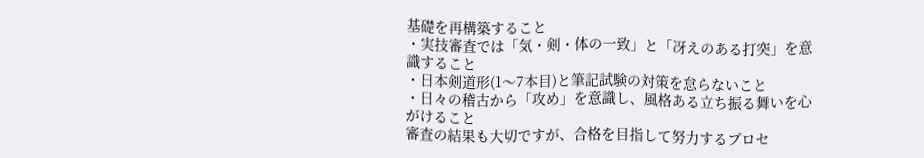基礎を再構築すること
・実技審査では「気・剣・体の一致」と「冴えのある打突」を意識すること
・日本剣道形(1〜7本目)と筆記試験の対策を怠らないこと
・日々の稽古から「攻め」を意識し、風格ある立ち振る舞いを心がけること
審査の結果も大切ですが、合格を目指して努力するプロセ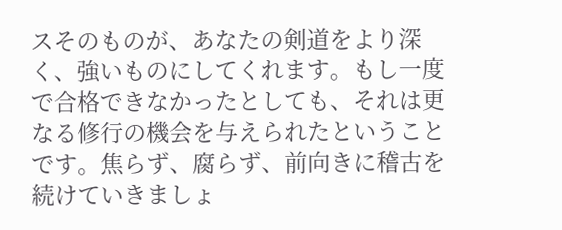スそのものが、あなたの剣道をより深く、強いものにしてくれます。もし一度で合格できなかったとしても、それは更なる修行の機会を与えられたということです。焦らず、腐らず、前向きに稽古を続けていきましょ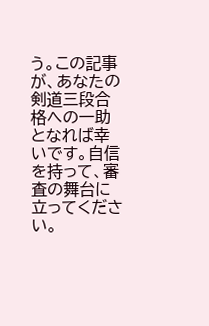う。この記事が、あなたの剣道三段合格への一助となれば幸いです。自信を持って、審査の舞台に立ってください。